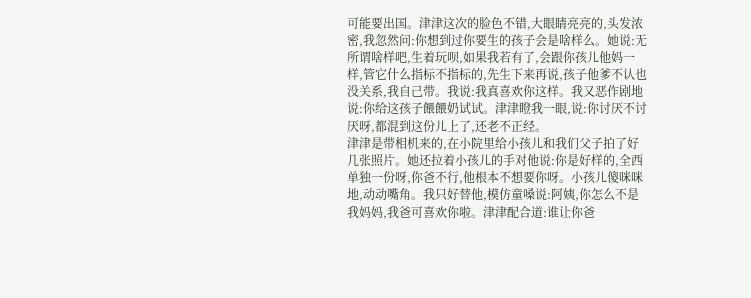可能要出国。津津这次的脸色不错,大眼睛亮亮的,头发浓密,我忽然问:你想到过你要生的孩子会是啥样么。她说:无所谓啥样吧,生着玩呗,如果我若有了,会跟你孩儿他妈一样,管它什么指标不指标的,先生下来再说,孩子他爹不认也没关系,我自己带。我说:我真喜欢你这样。我又恶作剧地说:你给这孩子餵餵奶试试。津津瞪我一眼,说:你讨厌不讨厌呀,都混到这份儿上了,还老不正经。
津津是带相机来的,在小院里给小孩儿和我们父子拍了好几张照片。她还拉着小孩儿的手对他说:你是好样的,全西单独一份呀,你爸不行,他根本不想要你呀。小孩儿傻咪咪地,动动嘴角。我只好替他,模仿童嗓说:阿姨,你怎么不是我妈妈,我爸可喜欢你啦。津津配合道:谁让你爸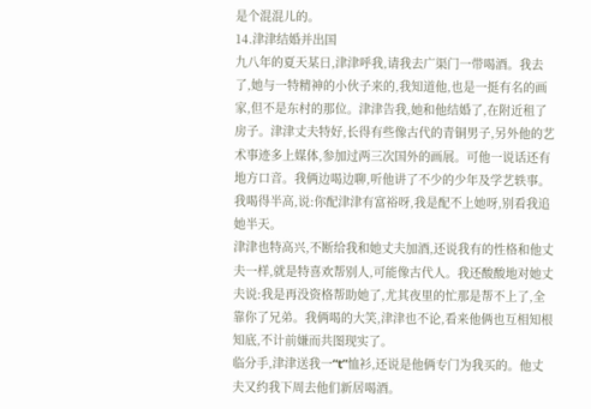是个混混儿的。
14.津津结婚并出国
九八年的夏天某日,津津呼我,请我去广渠门一带喝酒。我去了,她与一特精神的小伙子来的,我知道他,也是一挺有名的画家,但不是东村的那位。津津告我,她和他结婚了,在附近租了房子。津津丈夫特好,长得有些像古代的青铜男子,另外他的艺术事迹多上媒体,参加过两三次国外的画展。可他一说话还有地方口音。我俩边喝边聊,听他讲了不少的少年及学艺轶事。我喝得半高,说:你配津津有富裕呀,我是配不上她呀,别看我追她半天。
津津也特高兴,不断给我和她丈夫加酒,还说我有的性格和他丈夫一样,就是特喜欢帮别人,可能像古代人。我还酸酸地对她丈夫说:我是再没资格帮助她了,尤其夜里的忙那是帮不上了,全靠你了兄弟。我俩喝的大笑,津津也不论,看来他俩也互相知根知底,不计前嫌而共图现实了。
临分手,津津送我一“t”恤衫,还说是他俩专门为我买的。他丈夫又约我下周去他们新居喝酒。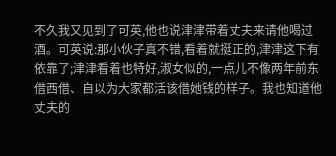不久我又见到了可英,他也说津津带着丈夫来请他喝过酒。可英说:那小伙子真不错,看着就挺正的,津津这下有依靠了;津津看着也特好,淑女似的,一点儿不像两年前东借西借、自以为大家都活该借她钱的样子。我也知道他丈夫的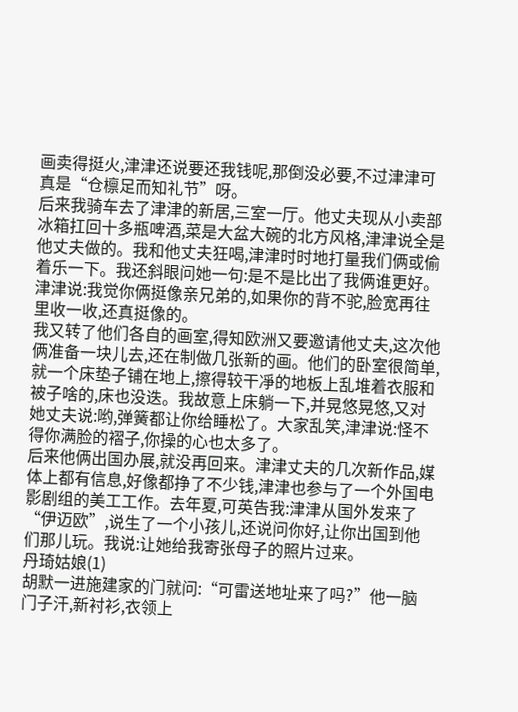画卖得挺火,津津还说要还我钱呢,那倒没必要,不过津津可真是“仓檩足而知礼节”呀。
后来我骑车去了津津的新居,三室一厅。他丈夫现从小卖部冰箱扛回十多瓶啤酒,菜是大盆大碗的北方风格,津津说全是他丈夫做的。我和他丈夫狂喝,津津时时地打量我们俩或偷着乐一下。我还斜眼问她一句:是不是比出了我俩谁更好。津津说:我觉你俩挺像亲兄弟的,如果你的背不驼,脸宽再往里收一收,还真挺像的。
我又转了他们各自的画室,得知欧洲又要邀请他丈夫,这次他俩准备一块儿去,还在制做几张新的画。他们的卧室很简单,就一个床垫子铺在地上,擦得较干凈的地板上乱堆着衣服和被子啥的,床也没迭。我故意上床躺一下,并晃悠晃悠,又对她丈夫说:哟,弹簧都让你给睡松了。大家乱笑,津津说:怪不得你满脸的褶子,你操的心也太多了。
后来他俩出国办展,就没再回来。津津丈夫的几次新作品,媒体上都有信息,好像都挣了不少钱,津津也参与了一个外国电影剧组的美工工作。去年夏,可英告我:津津从国外发来了“伊迈欧”,说生了一个小孩儿,还说问你好,让你出国到他们那儿玩。我说:让她给我寄张母子的照片过来。
丹琦姑娘(1)
胡默一进施建家的门就问:“可雷送地址来了吗?”他一脑门子汗,新衬衫,衣领上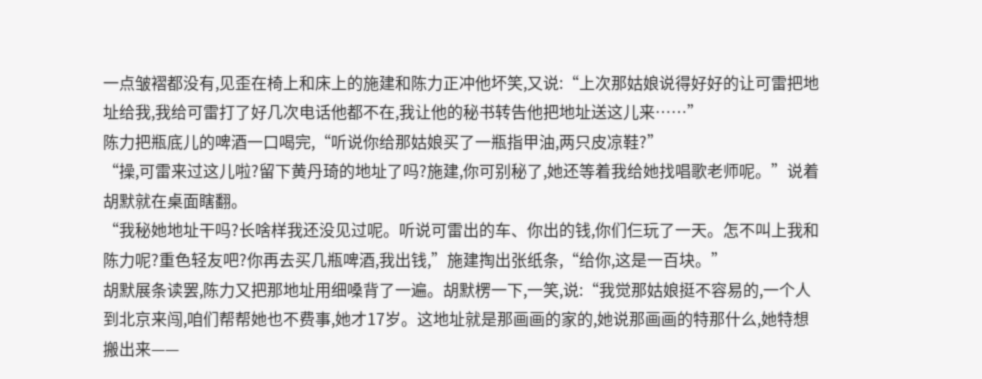一点皱褶都没有,见歪在椅上和床上的施建和陈力正冲他坏笑,又说:“上次那姑娘说得好好的让可雷把地址给我,我给可雷打了好几次电话他都不在,我让他的秘书转告他把地址送这儿来……”
陈力把瓶底儿的啤酒一口喝完,“听说你给那姑娘买了一瓶指甲油,两只皮凉鞋?”
“操,可雷来过这儿啦?留下黄丹琦的地址了吗?施建,你可别秘了,她还等着我给她找唱歌老师呢。”说着胡默就在桌面瞎翻。
“我秘她地址干吗?长啥样我还没见过呢。听说可雷出的车、你出的钱,你们仨玩了一天。怎不叫上我和陈力呢?重色轻友吧?你再去买几瓶啤酒,我出钱,”施建掏出张纸条,“给你,这是一百块。”
胡默展条读罢,陈力又把那地址用细嗓背了一遍。胡默楞一下,一笑,说:“我觉那姑娘挺不容易的,一个人到北京来闯,咱们帮帮她也不费事,她才17岁。这地址就是那画画的家的,她说那画画的特那什么,她特想搬出来——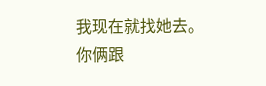我现在就找她去。你俩跟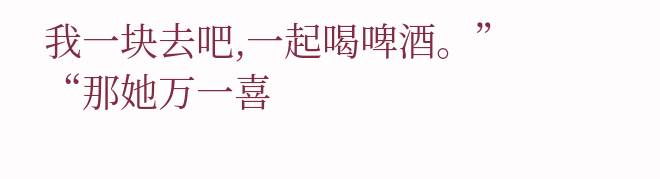我一块去吧,一起喝啤酒。”
“那她万一喜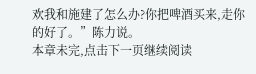欢我和施建了怎么办?你把啤酒买来,走你的好了。”陈力说。
本章未完,点击下一页继续阅读